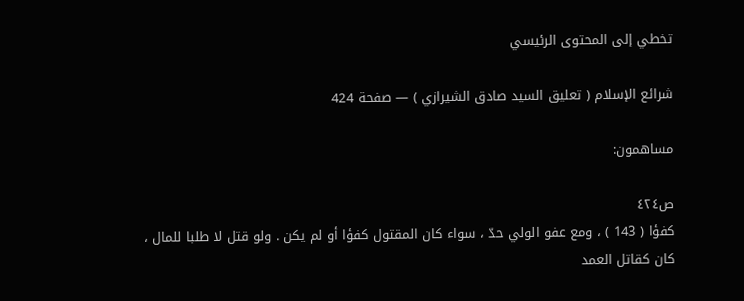تخطي إلى المحتوى الرئيسي

شرائع الإسلام ( تعليق السيد صادق الشيرازي ) — صفحة 424

مساهمون:

ص٤٢٤
كفؤا ( 143 ) ، ومع عفو الولي حدّ ، سواء كان المقتول كفؤا أو لم يكن . ولو قتل لا طلبا للمال ، كان كقاتل العمد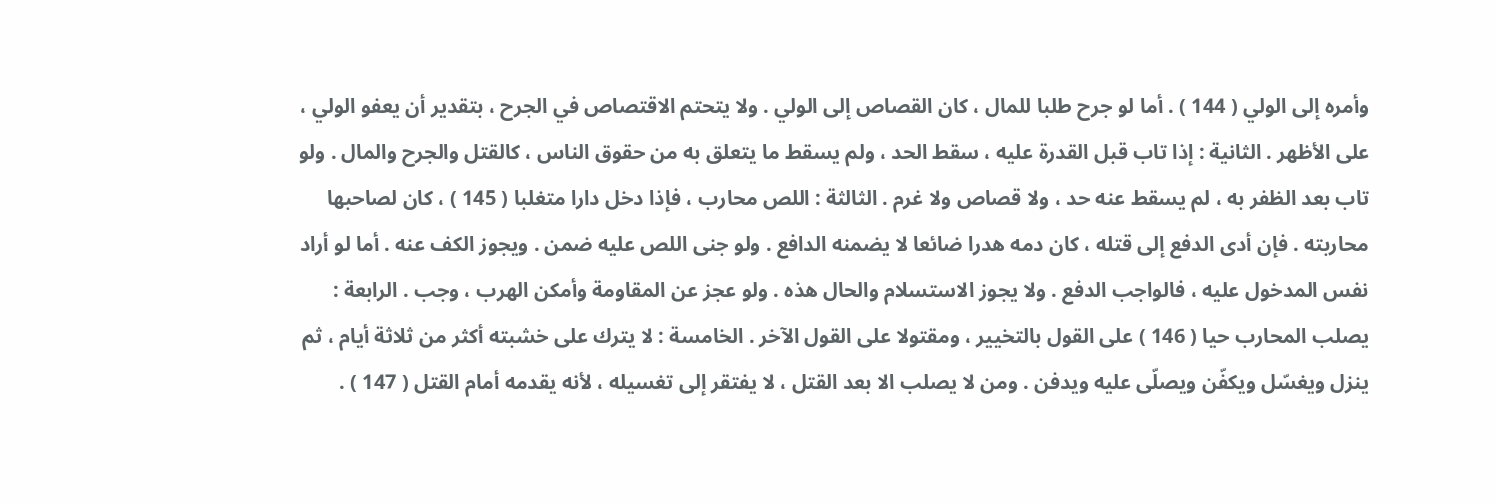وأمره إلى الولي ( 144 ) . أما لو جرح طلبا للمال ، كان القصاص إلى الولي . ولا يتحتم الاقتصاص في الجرح ، بتقدير أن يعفو الولي ، على الأظهر . الثانية : إذا تاب قبل القدرة عليه ، سقط الحد ، ولم يسقط ما يتعلق به من حقوق الناس ، كالقتل والجرح والمال . ولو تاب بعد الظفر به ، لم يسقط عنه حد ، ولا قصاص ولا غرم . الثالثة : اللص محارب ، فإذا دخل دارا متغلبا ( 145 ) ، كان لصاحبها محاربته . فإن أدى الدفع إلى قتله ، كان دمه هدرا ضائعا لا يضمنه الدافع . ولو جنى اللص عليه ضمن . ويجوز الكف عنه . أما لو أراد نفس المدخول عليه ، فالواجب الدفع . ولا يجوز الاستسلام والحال هذه . ولو عجز عن المقاومة وأمكن الهرب ، وجب . الرابعة : يصلب المحارب حيا ( 146 ) على القول بالتخيير ، ومقتولا على القول الآخر . الخامسة : لا يترك على خشبته أكثر من ثلاثة أيام ، ثم ينزل ويغسّل ويكفّن ويصلّى عليه ويدفن . ومن لا يصلب الا بعد القتل ، لا يفتقر إلى تغسيله ، لأنه يقدمه أمام القتل ( 147 ) .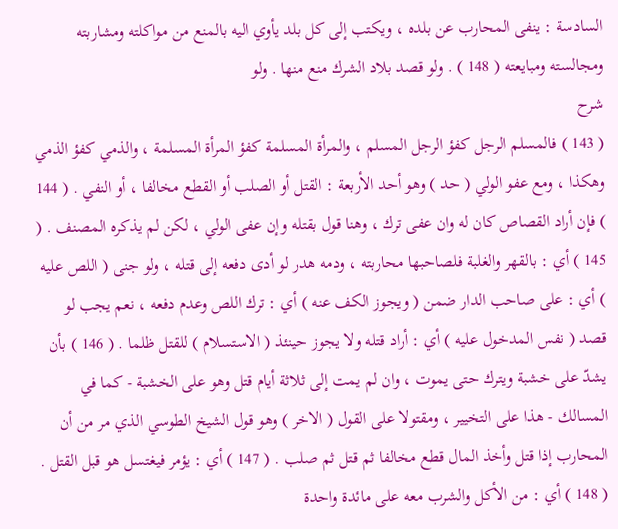السادسة : ينفى المحارب عن بلده ، ويكتب إلى كل بلد يأوي اليه بالمنع من مواكلته ومشاربته ومجالسته ومبايعته ( 148 ) . ولو قصد بلاد الشرك منع منها . ولو
شرح
( 143 ) فالمسلم الرجل كفؤ الرجل المسلم ، والمرأة المسلمة كفؤ المرأة المسلمة ، والذمي كفؤ الذمي وهكذا ، ومع عفو الولي ( حد ) وهو أحد الأربعة : القتل أو الصلب أو القطع مخالفا ، أو النفي . ( 144 ) فإن أراد القصاص كان له وان عفى ترك ، وهنا قول بقتله وإن عفى الولي ، لكن لم يذكره المصنف . ( 145 ) أي : بالقهر والغلبة فلصاحبها محاربته ، ودمه هدر لو أدى دفعه إلى قتله ، ولو جنى ( اللص عليه ) أي : على صاحب الدار ضمن ( ويجوز الكف عنه ) أي : ترك اللص وعدم دفعه ، نعم يجب لو قصد ( نفس المدخول عليه ) أي : أراد قتله ولا يجوز حينئذ ( الاستسلام ) للقتل ظلما . ( 146 ) بأن يشدّ على خشبة ويترك حتى يموت ، وان لم يمت إلى ثلاثة أيام قتل وهو على الخشبة - كما في المسالك - هذا على التخيير ، ومقتولا على القول ( الاخر ) وهو قول الشيخ الطوسي الذي مر من أن المحارب إذا قتل وأخذ المال قطع مخالفا ثم قتل ثم صلب . ( 147 ) أي : يؤمر فيغتسل هو قبل القتل . ( 148 ) أي : من الأكل والشرب معه على مائدة واحدة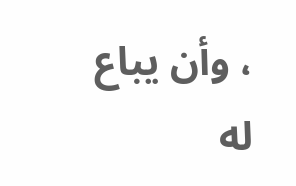، وأن يباع له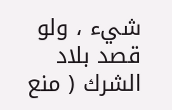شيء ، ولو قصد بلاد الشرك ( منع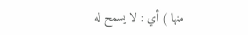منها ) أي : لا يسمح له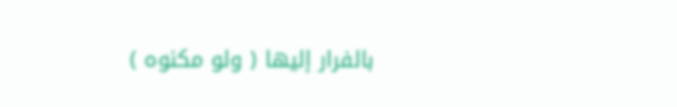بالفرار إليها ( ولو مكنوه )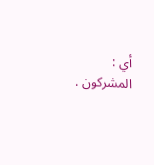أي : المشركون .